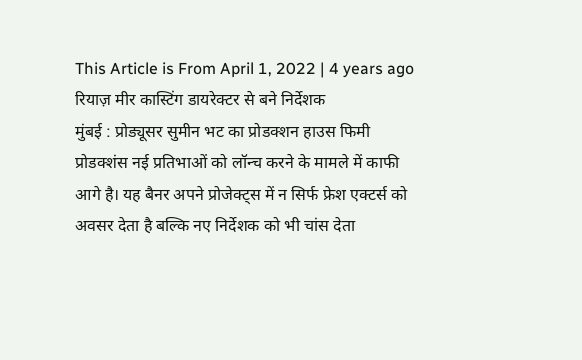This Article is From April 1, 2022 | 4 years ago
रियाज़ मीर कास्टिंग डायरेक्टर से बने निर्देशक
मुंबई : प्रोड्यूसर सुमीन भट का प्रोडक्शन हाउस फिमी प्रोडक्शंस नई प्रतिभाओं को लॉन्च करने के मामले में काफी आगे है। यह बैनर अपने प्रोजेक्ट्स में न सिर्फ फ्रेश एक्टर्स को अवसर देता है बल्कि नए निर्देशक को भी चांस देता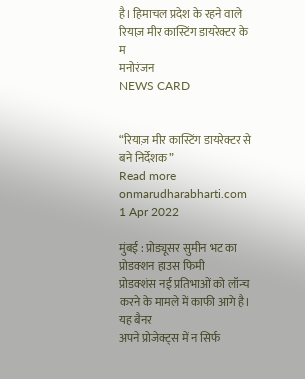है। हिमाचल प्रदेश के रहने वाले रियाज़ मीर कास्टिंग डायरेक्टर के
म
मनोरंजन
NEWS CARD


“रियाज़ मीर कास्टिंग डायरेक्टर से बने निर्देशक”
Read more onmarudharabharti.com
1 Apr 2022

मुंबई : प्रोड्यूसर सुमीन भट का प्रोडक्शन हाउस फिमी
प्रोडक्शंस नई प्रतिभाओं को लॉन्च करने के मामले में काफी आगे है। यह बैनर
अपने प्रोजेक्ट्स में न सिर्फ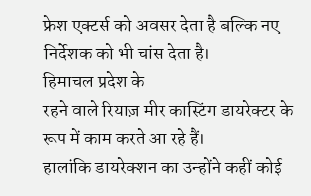फ्रेश एक्टर्स को अवसर देता है बल्कि नए
निर्देशक को भी चांस देता है।
हिमाचल प्रदेश के
रहने वाले रियाज़ मीर कास्टिंग डायरेक्टर के रूप में काम करते आ रहे हैं।
हालांकि डायरेक्शन का उन्होंने कहीं कोई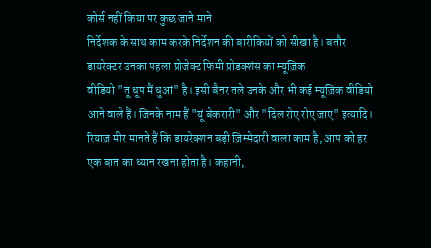कोर्स नहीं किया पर कुछ जाने माने
निर्देशक के साथ काम करके निर्देशन की बारीकियों को सीखा है। बतौर
डायरेक्टर उनका पहला प्रोजेक्ट फिमी प्रोडक्शंस का म्यूज़िक
वीडियो "तू धूप मैं धुआं" है। इसी बैनर तले उनके और भी कई म्यूज़िक वीडियो
आने वाले हैं। जिनके नाम हैं "यूं बेकरारी" और "दिल रोए रोए जाए" इत्यादि।
रियाज़ मीर मानते हैं कि डायरेक्शन बड़ी ज़िम्मेदारी वाला काम है, आप को हर
एक बात का ध्यान रखना होता है। कहानी,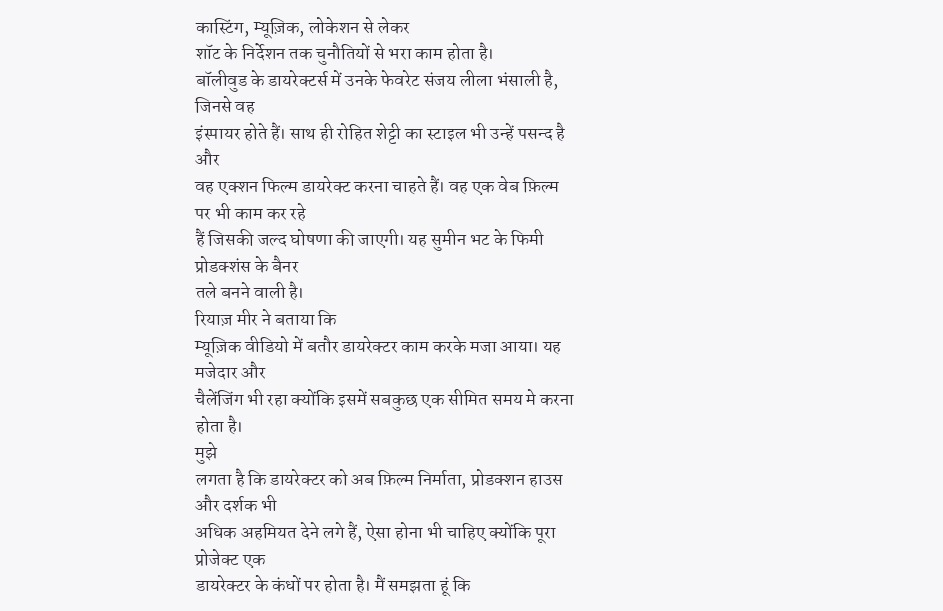कास्टिंग, म्यूज़िक, लोकेशन से लेकर
शॉट के निर्देशन तक चुनौतियों से भरा काम होता है।
बॉलीवुड के डायरेक्टर्स में उनके फेवरेट संजय लीला भंसाली है, जिनसे वह
इंस्पायर होते हैं। साथ ही रोहित शेट्टी का स्टाइल भी उन्हें पसन्द है और
वह एक्शन फिल्म डायरेक्ट करना चाहते हैं। वह एक वेब फ़िल्म पर भी काम कर रहे
हैं जिसकी जल्द घोषणा की जाएगी। यह सुमीन भट के फिमी प्रोडक्शंस के बैनर
तले बनने वाली है।
रियाज़ मीर ने बताया कि
म्यूज़िक वीडियो में बतौर डायरेक्टर काम करके मजा आया। यह मजेदार और
चैलेंजिंग भी रहा क्योंकि इसमें सबकुछ एक सीमित समय मे करना होता है।
मुझे
लगता है कि डायरेक्टर को अब फ़िल्म निर्माता, प्रोडक्शन हाउस और दर्शक भी
अधिक अहमियत देने लगे हैं, ऐसा होना भी चाहिए क्योंकि पूरा प्रोजेक्ट एक
डायरेक्टर के कंधों पर होता है। मैं समझता हूं कि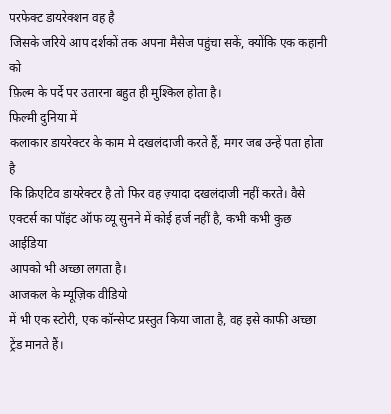परफेक्ट डायरेक्शन वह है
जिसके जरिये आप दर्शकों तक अपना मैसेज पहुंचा सकें, क्योंकि एक कहानी को
फ़िल्म के पर्दे पर उतारना बहुत ही मुश्किल होता है।
फिल्मी दुनिया में
कलाकार डायरेक्टर के काम मे दखलंदाजी करते हैं, मगर जब उन्हें पता होता है
कि क्रिएटिव डायरेक्टर है तो फिर वह ज़्यादा दखलंदाजी नहीं करते। वैसे
एक्टर्स का पॉइंट ऑफ व्यू सुनने में कोई हर्ज नहीं है, कभी कभी कुछ आईडिया
आपको भी अच्छा लगता है।
आजकल के म्यूज़िक वीडियो
में भी एक स्टोरी, एक कॉन्सेप्ट प्रस्तुत किया जाता है, वह इसे काफी अच्छा
ट्रेंड मानते हैं।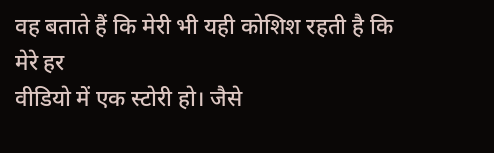वह बताते हैं कि मेरी भी यही कोशिश रहती है कि मेरे हर
वीडियो में एक स्टोरी हो। जैसे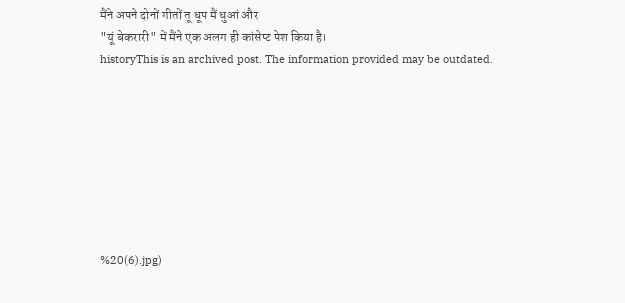मैंने अपने दोनों गीतों तू धूप मैं धुआं और
"यूं बेकरारी" में मैंने एक अलग ही कांसेप्ट पेश किया है।
historyThis is an archived post. The information provided may be outdated.








%20(6).jpg)